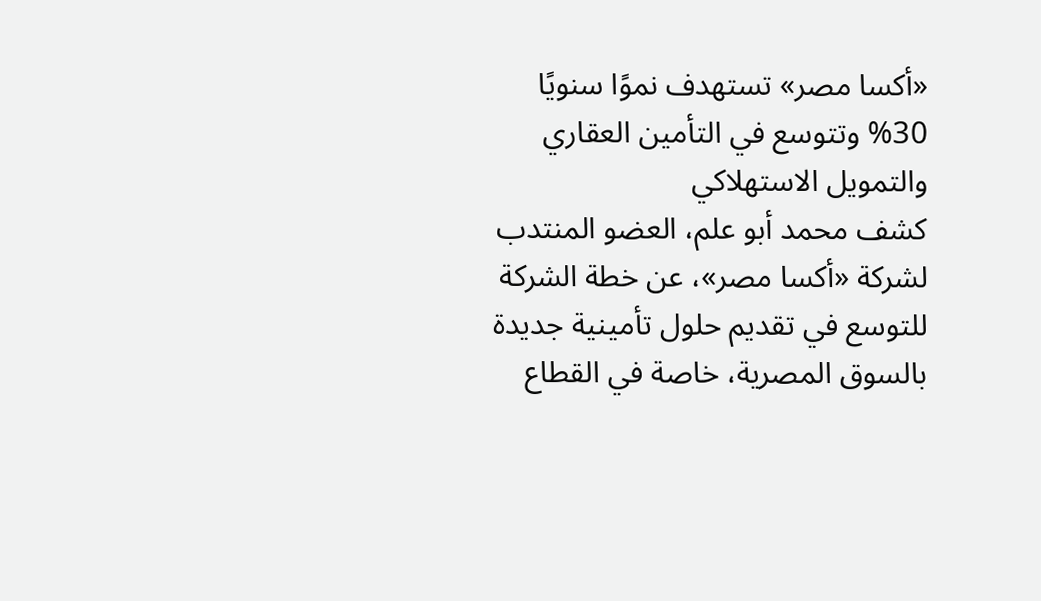«أكسا مصر» تستهدف نموًا سنويًا 30% وتتوسع في التأمين العقاري والتمويل الاستهلاكي
كشف محمد أبو علم، العضو المنتدب لشركة «أكسا مصر»، عن خطة الشركة للتوسع في تقديم حلول تأمينية جديدة بالسوق المصرية، خاصة في القطاع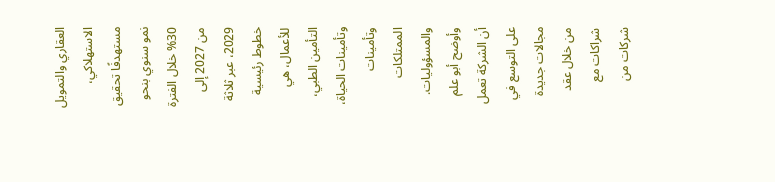العقاري والتمويل الاستهلاكي، مستهدفًا تحقيق نمو سنوي بنحو 30% خلال الفترة من 2027 إلى 2029، عبر ثلاثة خطوط رئيسية للأعمال، هي التأمين الطبي، وتأمينات الحياة، وتأمينات الممتلكات والمسؤوليات.
وأوضح أبو علم أن الشركة تعمل على التوسع في مجالات جديدة من خلال عقد شراكات مع شركات من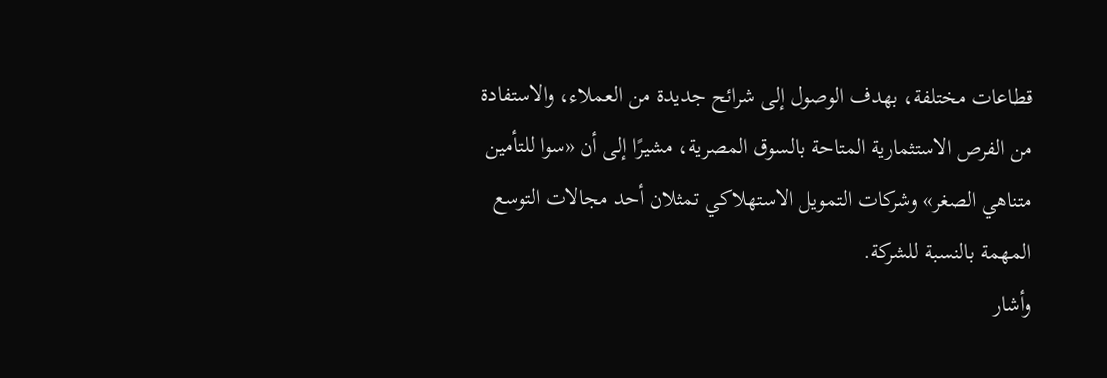قطاعات مختلفة، بهدف الوصول إلى شرائح جديدة من العملاء، والاستفادة من الفرص الاستثمارية المتاحة بالسوق المصرية، مشيرًا إلى أن «سوا للتأمين متناهي الصغر» وشركات التمويل الاستهلاكي تمثلان أحد مجالات التوسع المهمة بالنسبة للشركة.
وأشار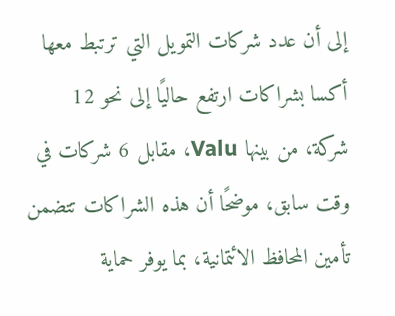إلى أن عدد شركات التمويل التي ترتبط معها أكسا بشراكات ارتفع حاليًا إلى نحو 12 شركة، من بينها Valu، مقابل 6 شركات في وقت سابق، موضحًا أن هذه الشراكات تتضمن تأمين المحافظ الائتمانية، بما يوفر حماية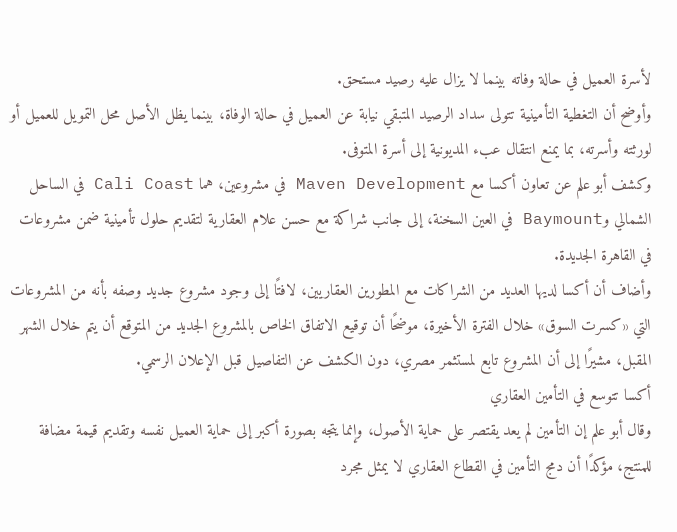لأسرة العميل في حالة وفاته بينما لا يزال عليه رصيد مستحق.
وأوضح أن التغطية التأمينية تتولى سداد الرصيد المتبقي نيابة عن العميل في حالة الوفاة، بينما يظل الأصل محل التمويل للعميل أو لورثته وأسرته، بما يمنع انتقال عبء المديونية إلى أسرة المتوفى.
وكشف أبو علم عن تعاون أكسا مع Maven Development في مشروعين، هما Cali Coast في الساحل الشمالي وBaymount في العين السخنة، إلى جانب شراكة مع حسن علام العقارية لتقديم حلول تأمينية ضمن مشروعات في القاهرة الجديدة.
وأضاف أن أكسا لديها العديد من الشراكات مع المطورين العقاريين، لافتًا إلى وجود مشروع جديد وصفه بأنه من المشروعات التي «كسرت السوق» خلال الفترة الأخيرة، موضحًا أن توقيع الاتفاق الخاص بالمشروع الجديد من المتوقع أن يتم خلال الشهر المقبل، مشيرًا إلى أن المشروع تابع لمستثمر مصري، دون الكشف عن التفاصيل قبل الإعلان الرسمي.
أكسا تتوسع في التأمين العقاري
وقال أبو علم إن التأمين لم يعد يقتصر على حماية الأصول، وإنما يتجه بصورة أكبر إلى حماية العميل نفسه وتقديم قيمة مضافة للمنتج، مؤكدًا أن دمج التأمين في القطاع العقاري لا يمثل مجرد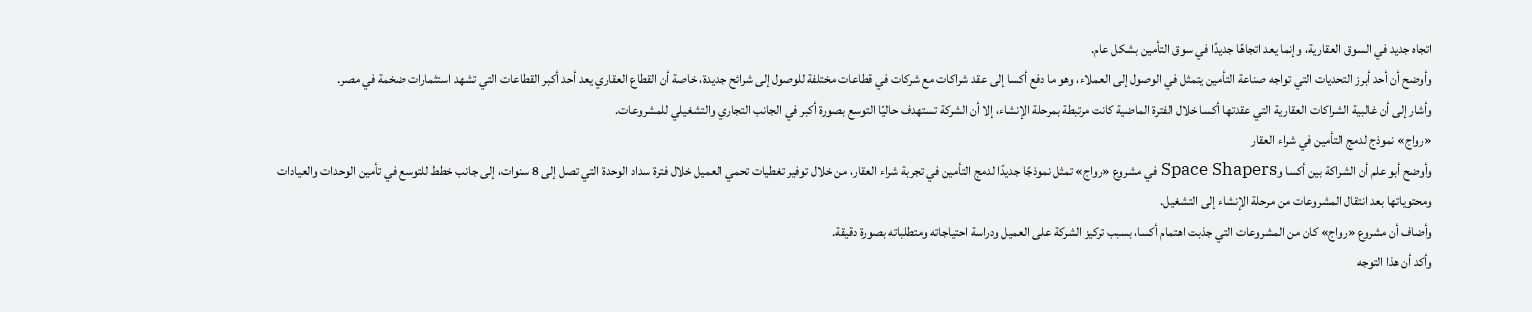اتجاه جديد في السوق العقارية، وإنما يعد اتجاهًا جديدًا في سوق التأمين بشكل عام.
وأوضح أن أحد أبرز التحديات التي تواجه صناعة التأمين يتمثل في الوصول إلى العملاء، وهو ما دفع أكسا إلى عقد شراكات مع شركات في قطاعات مختلفة للوصول إلى شرائح جديدة، خاصة أن القطاع العقاري يعد أحد أكبر القطاعات التي تشهد استثمارات ضخمة في مصر.
وأشار إلى أن غالبية الشراكات العقارية التي عقدتها أكسا خلال الفترة الماضية كانت مرتبطة بمرحلة الإنشاء، إلا أن الشركة تستهدف حاليًا التوسع بصورة أكبر في الجانب التجاري والتشغيلي للمشروعات.
«رواج» نموذج لدمج التأمين في شراء العقار
وأوضح أبو علم أن الشراكة بين أكسا وSpace Shapers في مشروع «رواج» تمثل نموذجًا جديدًا لدمج التأمين في تجربة شراء العقار، من خلال توفير تغطيات تحمي العميل خلال فترة سداد الوحدة التي تصل إلى 8 سنوات، إلى جانب خطط للتوسع في تأمين الوحدات والعيادات ومحتوياتها بعد انتقال المشروعات من مرحلة الإنشاء إلى التشغيل.
وأضاف أن مشروع «رواج» كان من المشروعات التي جذبت اهتمام أكسا، بسبب تركيز الشركة على العميل ودراسة احتياجاته ومتطلباته بصورة دقيقة.
وأكد أن هذا التوجه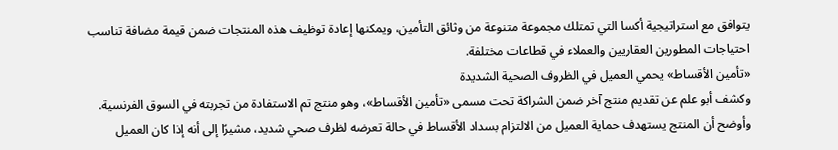يتوافق مع استراتيجية أكسا التي تمتلك مجموعة متنوعة من وثائق التأمين، ويمكنها إعادة توظيف هذه المنتجات ضمن قيمة مضافة تناسب احتياجات المطورين العقاريين والعملاء في قطاعات مختلفة.
«تأمين الأقساط» يحمي العميل في الظروف الصحية الشديدة
وكشف أبو علم عن تقديم منتج آخر ضمن الشراكة تحت مسمى «تأمين الأقساط»، وهو منتج تم الاستفادة من تجربته في السوق الفرنسية.
وأوضح أن المنتج يستهدف حماية العميل من الالتزام بسداد الأقساط في حالة تعرضه لظرف صحي شديد، مشيرًا إلى أنه إذا كان العميل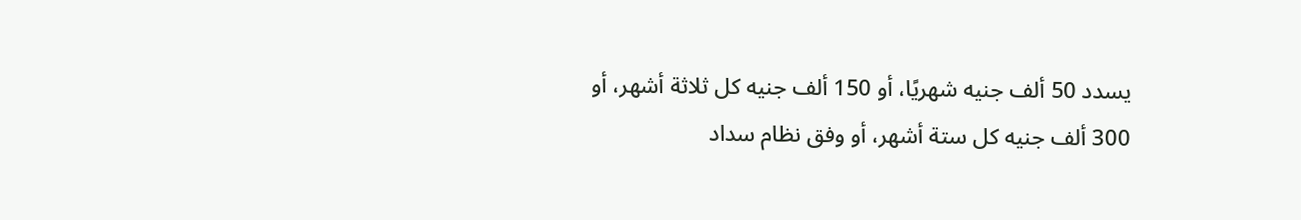يسدد 50 ألف جنيه شهريًا، أو 150 ألف جنيه كل ثلاثة أشهر، أو 300 ألف جنيه كل ستة أشهر، أو وفق نظام سداد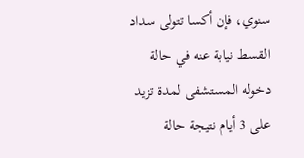سنوي، فإن أكسا تتولى سداد القسط نيابة عنه في حالة دخوله المستشفى لمدة تزيد على 3 أيام نتيجة حالة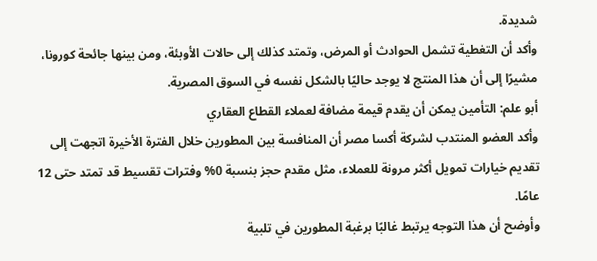شديدة.
وأكد أن التغطية تشمل الحوادث أو المرض، وتمتد كذلك إلى حالات الأوبئة، ومن بينها جائحة كورونا، مشيرًا إلى أن هذا المنتج لا يوجد حاليًا بالشكل نفسه في السوق المصرية.
أبو علم: التأمين يمكن أن يقدم قيمة مضافة لعملاء القطاع العقاري
وأكد العضو المنتدب لشركة أكسا مصر أن المنافسة بين المطورين خلال الفترة الأخيرة اتجهت إلى تقديم خيارات تمويل أكثر مرونة للعملاء، مثل مقدم حجز بنسبة 0% وفترات تقسيط قد تمتد حتى 12 عامًا.
وأوضح أن هذا التوجه يرتبط غالبًا برغبة المطورين في تلبية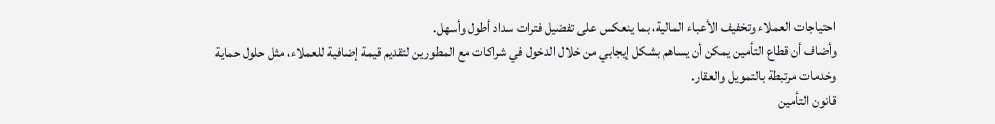احتياجات العملاء وتخفيف الأعباء المالية، بما ينعكس على تفضيل فترات سداد أطول وأسهل.
وأضاف أن قطاع التأمين يمكن أن يساهم بشكل إيجابي من خلال الدخول في شراكات مع المطورين لتقديم قيمة إضافية للعملاء، مثل حلول حماية وخدمات مرتبطة بالتمويل والعقار.
قانون التأمين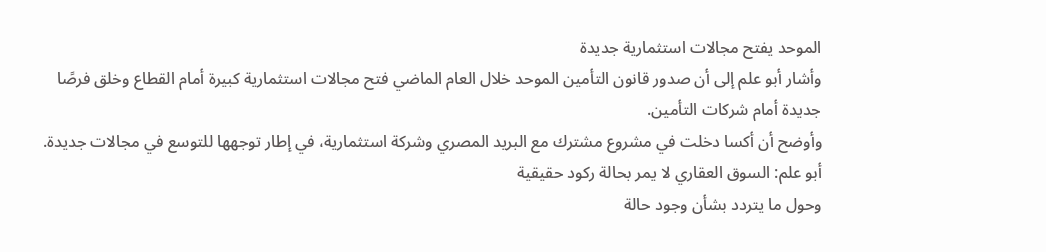الموحد يفتح مجالات استثمارية جديدة
وأشار أبو علم إلى أن صدور قانون التأمين الموحد خلال العام الماضي فتح مجالات استثمارية كبيرة أمام القطاع وخلق فرصًا جديدة أمام شركات التأمين.
وأوضح أن أكسا دخلت في مشروع مشترك مع البريد المصري وشركة استثمارية، في إطار توجهها للتوسع في مجالات جديدة.
أبو علم: السوق العقاري لا يمر بحالة ركود حقيقية
وحول ما يتردد بشأن وجود حالة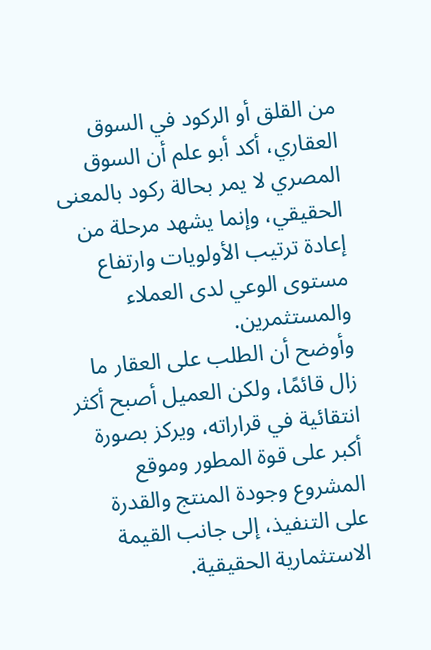من القلق أو الركود في السوق العقاري، أكد أبو علم أن السوق المصري لا يمر بحالة ركود بالمعنى الحقيقي، وإنما يشهد مرحلة من إعادة ترتيب الأولويات وارتفاع مستوى الوعي لدى العملاء والمستثمرين.
وأوضح أن الطلب على العقار ما زال قائمًا، ولكن العميل أصبح أكثر انتقائية في قراراته، ويركز بصورة أكبر على قوة المطور وموقع المشروع وجودة المنتج والقدرة على التنفيذ، إلى جانب القيمة الاستثمارية الحقيقية.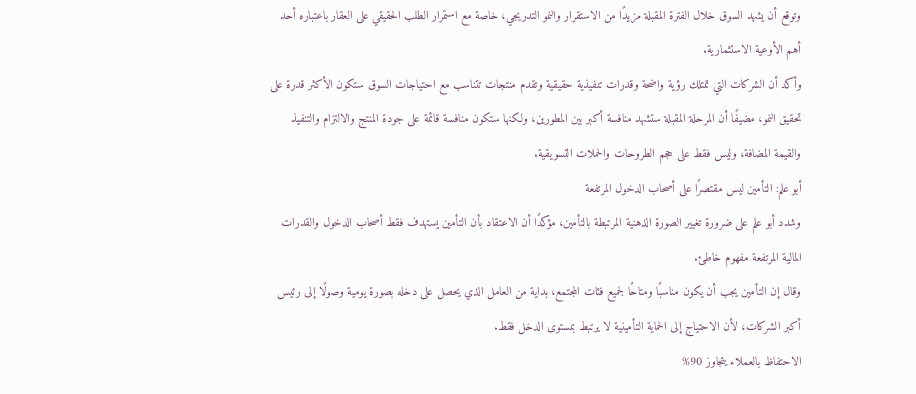وتوقع أن يشهد السوق خلال الفترة المقبلة مزيدًا من الاستقرار والنمو التدريجي، خاصة مع استمرار الطلب الحقيقي على العقار باعتباره أحد أهم الأوعية الاستثمارية.
وأكد أن الشركات التي تمتلك رؤية واضحة وقدرات تنفيذية حقيقية وتقدم منتجات تتناسب مع احتياجات السوق ستكون الأكثر قدرة على تحقيق النمو، مضيفًا أن المرحلة المقبلة ستشهد منافسة أكبر بين المطورين، ولكنها ستكون منافسة قائمة على جودة المنتج والالتزام والتنفيذ والقيمة المضافة، وليس فقط على حجم الطروحات والحملات التسويقية.
أبو علم: التأمين ليس مقتصرًا على أصحاب الدخول المرتفعة
وشدد أبو علم على ضرورة تغيير الصورة الذهنية المرتبطة بالتأمين، مؤكدًا أن الاعتقاد بأن التأمين يستهدف فقط أصحاب الدخول والقدرات المالية المرتفعة مفهوم خاطئ.
وقال إن التأمين يجب أن يكون مناسبًا ومتاحًا لجميع فئات المجتمع، بداية من العامل الذي يحصل على دخله بصورة يومية وصولًا إلى رئيس أكبر الشركات، لأن الاحتياج إلى الحماية التأمينية لا يرتبط بمستوى الدخل فقط.
الاحتفاظ بالعملاء يتجاوز 90%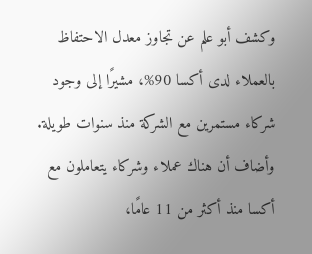وكشف أبو علم عن تجاوز معدل الاحتفاظ بالعملاء لدى أكسا 90%، مشيرًا إلى وجود شركاء مستمرين مع الشركة منذ سنوات طويلة.
وأضاف أن هناك عملاء وشركاء يتعاملون مع أكسا منذ أكثر من 11 عامًا،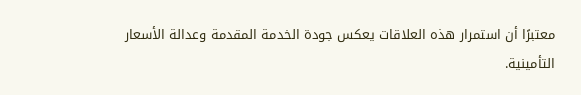معتبرًا أن استمرار هذه العلاقات يعكس جودة الخدمة المقدمة وعدالة الأسعار التأمينية.